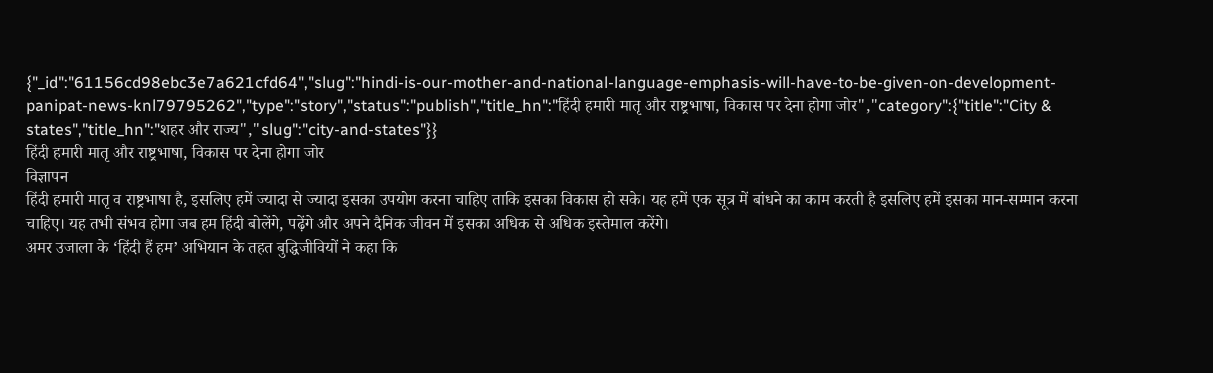{"_id":"61156cd98ebc3e7a621cfd64","slug":"hindi-is-our-mother-and-national-language-emphasis-will-have-to-be-given-on-development-panipat-news-knl79795262","type":"story","status":"publish","title_hn":"हिंदी हमारी मातृ और राष्ट्रभाषा, विकास पर देना होगा जोर","category":{"title":"City & states","title_hn":"शहर और राज्य","slug":"city-and-states"}}
हिंदी हमारी मातृ और राष्ट्रभाषा, विकास पर देना होगा जोर
विज्ञापन
हिंदी हमारी मातृ व राष्ट्रभाषा है, इसलिए हमें ज्यादा से ज्यादा इसका उपयोग करना चाहिए ताकि इसका विकास हो सके। यह हमें एक सूत्र में बांधने का काम करती है इसलिए हमें इसका मान-सम्मान करना चाहिए। यह तभी संभव होगा जब हम हिंदी बोलेंगे, पढ़ेंगे और अपने दैनिक जीवन में इसका अधिक से अधिक इस्तेमाल करेंगे।
अमर उजाला के ‘हिंदी हैं हम’ अभियान के तहत बुद्धिजीवियों ने कहा कि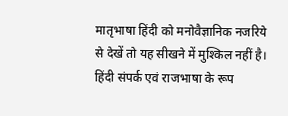मातृभाषा हिंदी को मनोवैज्ञानिक नजरिये से देखें तो यह सीखने में मुश्किल नहीं है। हिंदी संपर्क एवं राजभाषा के रूप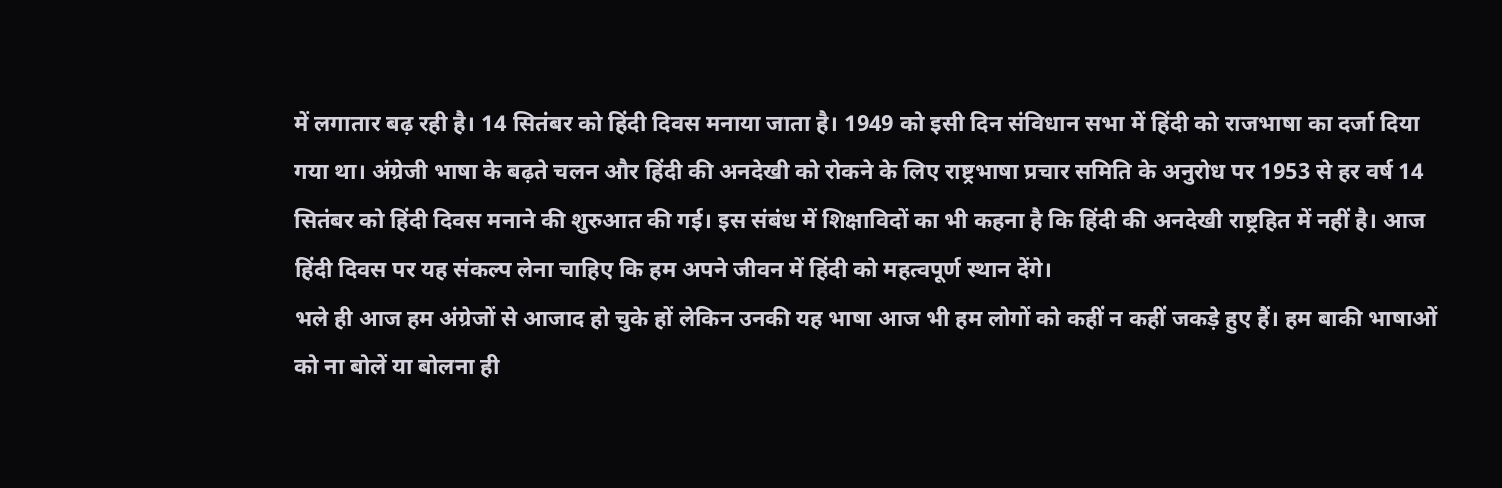में लगातार बढ़ रही है। 14 सितंबर को हिंदी दिवस मनाया जाता है। 1949 को इसी दिन संविधान सभा में हिंदी को राजभाषा का दर्जा दिया गया था। अंग्रेजी भाषा के बढ़ते चलन और हिंदी की अनदेखी को रोकने के लिए राष्ट्रभाषा प्रचार समिति के अनुरोध पर 1953 से हर वर्ष 14 सितंबर को हिंदी दिवस मनाने की शुरुआत की गई। इस संबंध में शिक्षाविदों का भी कहना है कि हिंदी की अनदेखी राष्ट्रहित में नहीं है। आज हिंदी दिवस पर यह संकल्प लेना चाहिए कि हम अपने जीवन में हिंदी को महत्वपूर्ण स्थान देंगे।
भले ही आज हम अंग्रेजों से आजाद हो चुके हों लेकिन उनकी यह भाषा आज भी हम लोगों को कहीं न कहीं जकड़े हुए हैं। हम बाकी भाषाओं को ना बोलें या बोलना ही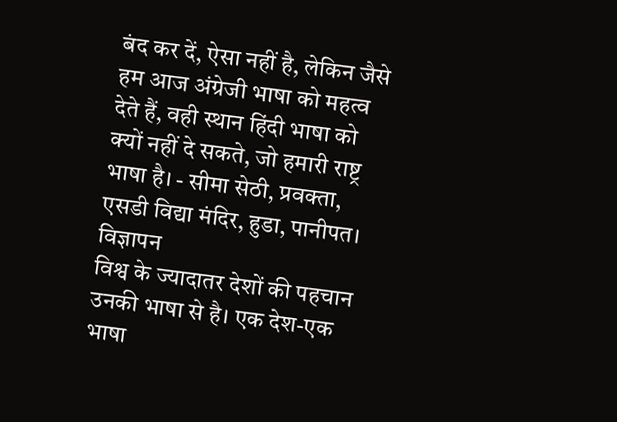बंद कर दें, ऐसा नहीं है, लेकिन जैसे हम आज अंग्रेजी भाषा को महत्व देते हैं, वही स्थान हिंदी भाषा को क्यों नहीं दे सकते, जो हमारी राष्ट्र भाषा है। - सीमा सेठी, प्रवक्ता, एसडी विद्या मंदिर, हुडा, पानीपत।
विज्ञापन
विश्व के ज्यादातर देशों की पहचान उनकी भाषा से है। एक देश-एक भाषा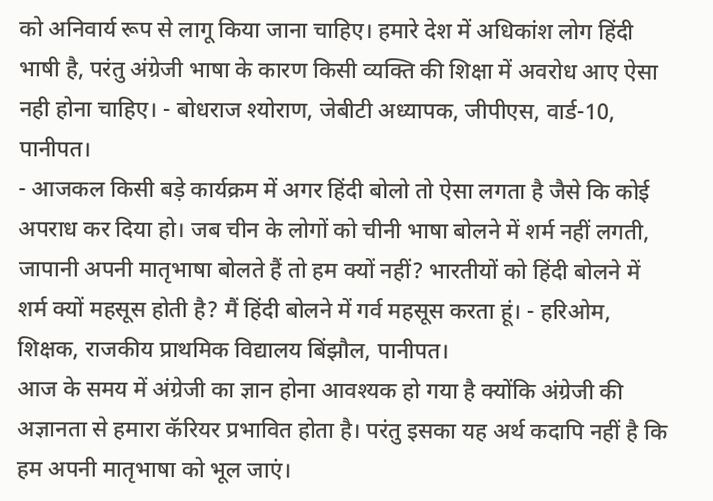को अनिवार्य रूप से लागू किया जाना चाहिए। हमारे देश में अधिकांश लोग हिंदी भाषी है, परंतु अंग्रेजी भाषा के कारण किसी व्यक्ति की शिक्षा में अवरोध आए ऐसा नही होना चाहिए। - बोधराज श्योराण, जेबीटी अध्यापक, जीपीएस, वार्ड-10, पानीपत।
- आजकल किसी बड़े कार्यक्रम में अगर हिंदी बोलो तो ऐसा लगता है जैसे कि कोई अपराध कर दिया हो। जब चीन के लोगों को चीनी भाषा बोलने में शर्म नहीं लगती, जापानी अपनी मातृभाषा बोलते हैं तो हम क्यों नहीं? भारतीयों को हिंदी बोलने में शर्म क्यों महसूस होती है? मैं हिंदी बोलने में गर्व महसूस करता हूं। - हरिओम, शिक्षक, राजकीय प्राथमिक विद्यालय बिंझौल, पानीपत।
आज के समय में अंग्रेजी का ज्ञान होना आवश्यक हो गया है क्योंकि अंग्रेजी की अज्ञानता से हमारा कॅरियर प्रभावित होता है। परंतु इसका यह अर्थ कदापि नहीं है कि हम अपनी मातृभाषा को भूल जाएं।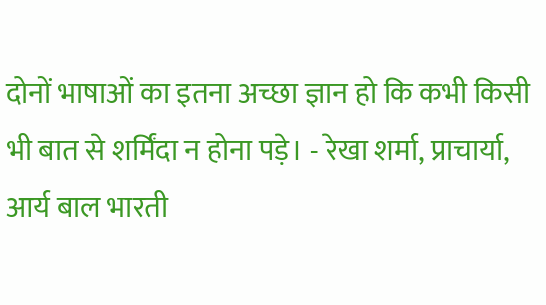दोनों भाषाओं का इतना अच्छा ज्ञान हो कि कभी किसी भी बात से शर्मिंदा न होना पड़े। - रेखा शर्मा, प्राचार्या, आर्य बाल भारती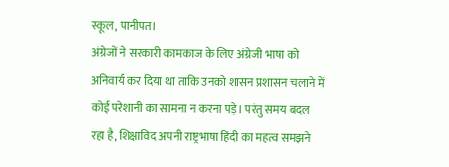स्कूल, पानीपत।
अंग्रेजों ने सरकारी कामकाज के लिए अंग्रेजी भाषा को अनिवार्य कर दिया था ताकि उनको शासन प्रशासन चलाने में कोई परेशानी का सामना न करना पड़े। परंतु समय बदल रहा है, शिक्षाविद अपनी राष्ट्रभाषा हिंदी का महत्व समझने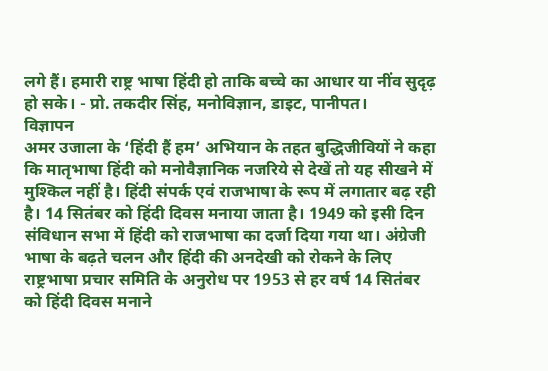लगे हैं। हमारी राष्ट्र भाषा हिंदी हो ताकि बच्चे का आधार या नींव सुदृढ़ हो सके। - प्रो. तकदीर सिंह, मनोविज्ञान, डाइट, पानीपत।
विज्ञापन
अमर उजाला के ‘हिंदी हैं हम’ अभियान के तहत बुद्धिजीवियों ने कहा कि मातृभाषा हिंदी को मनोवैज्ञानिक नजरिये से देखें तो यह सीखने में मुश्किल नहीं है। हिंदी संपर्क एवं राजभाषा के रूप में लगातार बढ़ रही है। 14 सितंबर को हिंदी दिवस मनाया जाता है। 1949 को इसी दिन संविधान सभा में हिंदी को राजभाषा का दर्जा दिया गया था। अंग्रेजी भाषा के बढ़ते चलन और हिंदी की अनदेखी को रोकने के लिए राष्ट्रभाषा प्रचार समिति के अनुरोध पर 1953 से हर वर्ष 14 सितंबर को हिंदी दिवस मनाने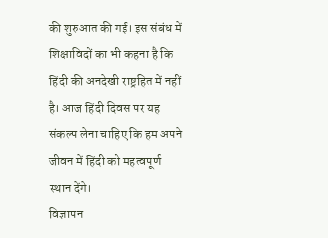की शुरुआत की गई। इस संबंध में शिक्षाविदों का भी कहना है कि हिंदी की अनदेखी राष्ट्रहित में नहीं है। आज हिंदी दिवस पर यह संकल्प लेना चाहिए कि हम अपने जीवन में हिंदी को महत्वपूर्ण स्थान देंगे।
विज्ञापन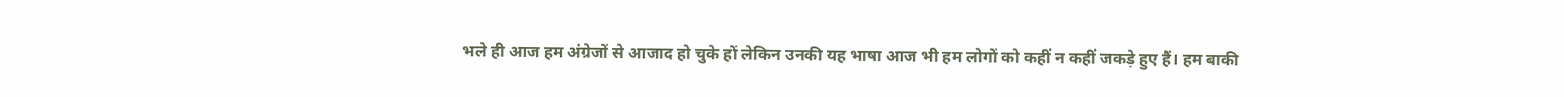भले ही आज हम अंग्रेजों से आजाद हो चुके हों लेकिन उनकी यह भाषा आज भी हम लोगों को कहीं न कहीं जकड़े हुए हैं। हम बाकी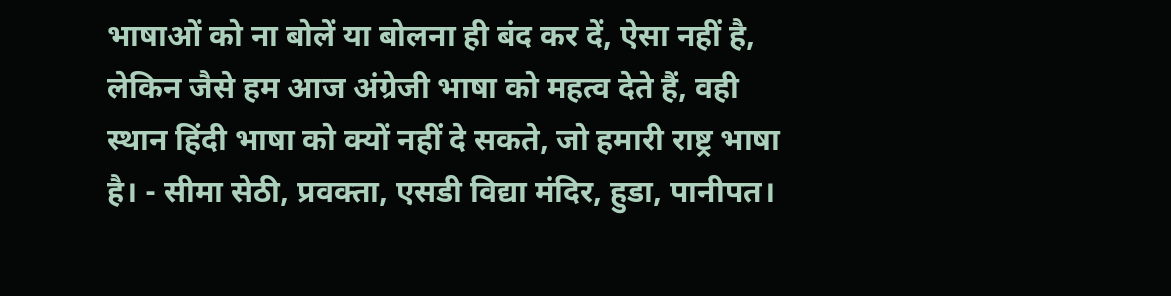भाषाओं को ना बोलें या बोलना ही बंद कर दें, ऐसा नहीं है, लेकिन जैसे हम आज अंग्रेजी भाषा को महत्व देते हैं, वही स्थान हिंदी भाषा को क्यों नहीं दे सकते, जो हमारी राष्ट्र भाषा है। - सीमा सेठी, प्रवक्ता, एसडी विद्या मंदिर, हुडा, पानीपत।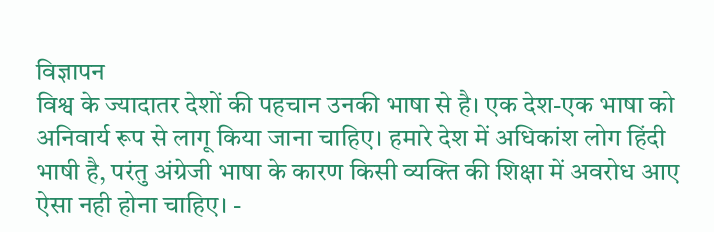विज्ञापन
विश्व के ज्यादातर देशों की पहचान उनकी भाषा से है। एक देश-एक भाषा को अनिवार्य रूप से लागू किया जाना चाहिए। हमारे देश में अधिकांश लोग हिंदी भाषी है, परंतु अंग्रेजी भाषा के कारण किसी व्यक्ति की शिक्षा में अवरोध आए ऐसा नही होना चाहिए। -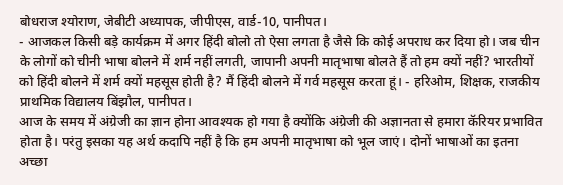बोधराज श्योराण, जेबीटी अध्यापक, जीपीएस, वार्ड-10, पानीपत।
- आजकल किसी बड़े कार्यक्रम में अगर हिंदी बोलो तो ऐसा लगता है जैसे कि कोई अपराध कर दिया हो। जब चीन के लोगों को चीनी भाषा बोलने में शर्म नहीं लगती, जापानी अपनी मातृभाषा बोलते हैं तो हम क्यों नहीं? भारतीयों को हिंदी बोलने में शर्म क्यों महसूस होती है? मैं हिंदी बोलने में गर्व महसूस करता हूं। - हरिओम, शिक्षक, राजकीय प्राथमिक विद्यालय बिंझौल, पानीपत।
आज के समय में अंग्रेजी का ज्ञान होना आवश्यक हो गया है क्योंकि अंग्रेजी की अज्ञानता से हमारा कॅरियर प्रभावित होता है। परंतु इसका यह अर्थ कदापि नहीं है कि हम अपनी मातृभाषा को भूल जाएं। दोनों भाषाओं का इतना अच्छा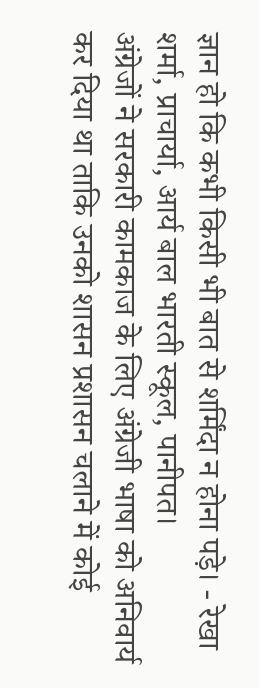ज्ञान हो कि कभी किसी भी बात से शर्मिंदा न होना पड़े। - रेखा शर्मा, प्राचार्या, आर्य बाल भारती स्कूल, पानीपत।
अंग्रेजों ने सरकारी कामकाज के लिए अंग्रेजी भाषा को अनिवार्य कर दिया था ताकि उनको शासन प्रशासन चलाने में कोई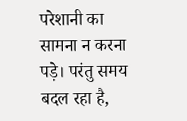परेशानी का सामना न करना पड़े। परंतु समय बदल रहा है,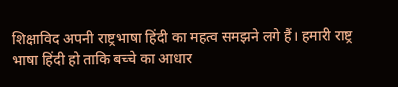शिक्षाविद अपनी राष्ट्रभाषा हिंदी का महत्व समझने लगे हैं। हमारी राष्ट्र भाषा हिंदी हो ताकि बच्चे का आधार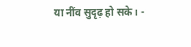या नींव सुदृढ़ हो सके। -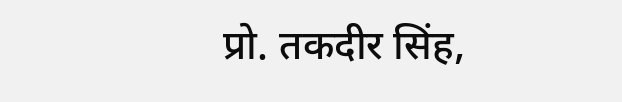प्रो. तकदीर सिंह,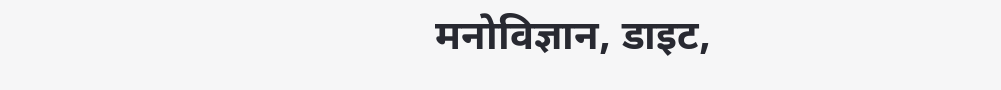मनोविज्ञान, डाइट,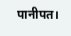पानीपत।